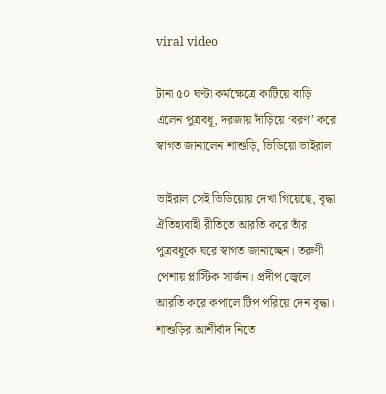viral video

টানা ৫০ ঘণ্টা কর্মক্ষেত্রে কাটিয়ে বাড়ি এলেন পুত্রবধূ, দরজায় দাঁড়িয়ে ‘বরণ’ করে স্বাগত জানালেন শাশুড়ি, ভিডিয়ো ভাইরাল

ভাইরাল সেই ভিডিয়োয় দেখা গিয়েছে, বৃদ্ধা ঐতিহ্যবাহী রীতিতে আরতি করে তাঁর পুত্রবধূকে ঘরে স্বাগত জানাচ্ছেন। তরুণী পেশায় প্লাস্টিক সার্জন। প্রদীপ জ্বেলে আরতি করে কপালে টিপ পরিয়ে দেন বৃদ্ধা। শাশুড়ির আশীর্বাদ নিতে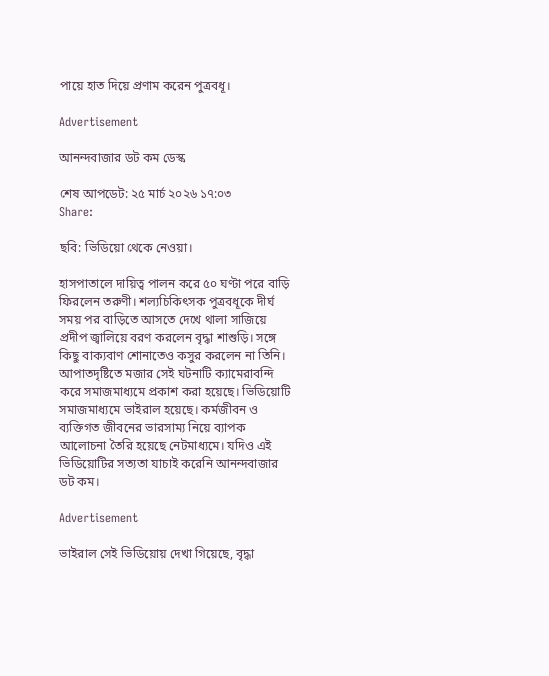পায়ে হাত দিয়ে প্রণাম করেন পুত্রবধূ।

Advertisement

আনন্দবাজার ডট কম ডেস্ক

শেষ আপডেট: ২৫ মার্চ ২০২৬ ১৭:০৩
Share:

ছবি: ভিডিয়ো থেকে নেওয়া।

হাসপাতালে দায়িত্ব পালন করে ৫০ ঘণ্টা পরে বাড়ি ফিরলেন তরুণী। শল্যচিকিৎসক পুত্রবধূকে দীর্ঘ সময় পর বাড়িতে আসতে দেখে থালা সাজিয়ে প্রদীপ জ্বালিয়ে বরণ করলেন বৃদ্ধা শাশুড়ি। সঙ্গে কিছু বাক্যবাণ শোনাতেও কসুর করলেন না তিনি। আপাতদৃষ্টিতে মজার সেই ঘটনাটি ক্যামেরাবন্দি করে সমাজমাধ্যমে প্রকাশ করা হয়েছে। ভিডিয়োটি সমাজমাধ্যমে ভাইরাল হয়েছে। কর্মজীবন ও ব্যক্তিগত জীবনের ভারসাম্য নিয়ে ব্যাপক আলোচনা তৈরি হয়েছে নেটমাধ্যমে। যদিও এই ভিডিয়োটির সত্যতা যাচাই করেনি আনন্দবাজার ডট কম।

Advertisement

ভাইরাল সেই ভিডিয়োয় দেখা গিয়েছে, বৃদ্ধা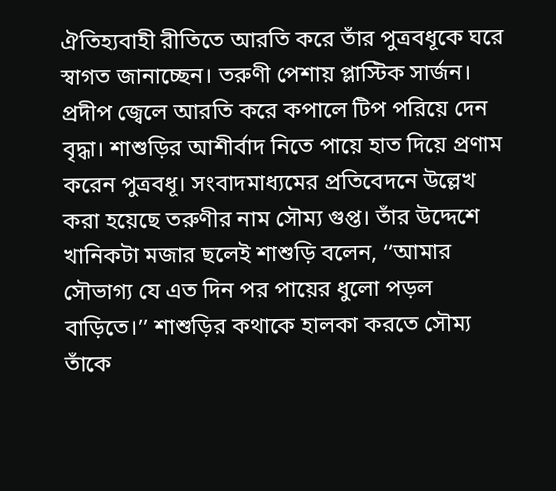ঐতিহ্যবাহী রীতিতে আরতি করে তাঁর পুত্রবধূকে ঘরে স্বাগত জানাচ্ছেন। তরুণী পেশায় প্লাস্টিক সার্জন। প্রদীপ জ্বেলে আরতি করে কপালে টিপ পরিয়ে দেন বৃদ্ধা। শাশুড়ির আশীর্বাদ নিতে পায়ে হাত দিয়ে প্রণাম করেন পুত্রবধূ। সংবাদমাধ্যমের প্রতিবেদনে উল্লেখ করা হয়েছে তরুণীর নাম সৌম্য গুপ্ত। তাঁর উদ্দেশে খানিকটা মজার ছলেই শাশুড়ি বলেন, ‘‘আমার সৌভাগ্য যে এত দিন পর পায়ের ধুলো পড়ল বাড়িতে।’’ শাশুড়ির কথাকে হালকা করতে সৌম্য তাঁকে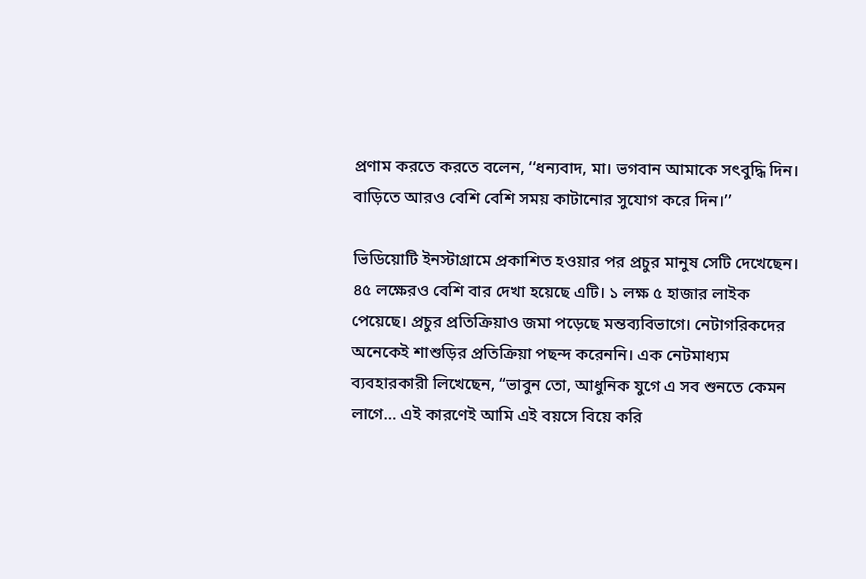প্রণাম করতে করতে বলেন, ‘‘ধন্যবাদ, মা। ভগবান আমাকে সৎবুদ্ধি দিন। বাড়িতে আরও বেশি বেশি সময় কাটানোর সুযোগ করে দিন।’’

ভিডিয়োটি ইনস্টাগ্রামে প্রকাশিত হওয়ার পর প্রচুর মানুষ সেটি দেখেছেন। ৪৫ লক্ষেরও বেশি বার দেখা হয়েছে এটি। ১ লক্ষ ৫ হাজার লাইক পেয়েছে। প্রচুর প্রতিক্রিয়াও জমা পড়েছে মন্তব্যবিভাগে। নেটাগরিকদের অনেকেই শাশুড়ির প্রতিক্রিয়া পছন্দ করেননি। এক নেটমাধ্যম ব্যবহারকারী লিখেছেন, “ভাবুন তো, আধুনিক যুগে এ সব শুনতে কেমন লাগে… এই কারণেই আমি এই বয়সে বিয়ে করি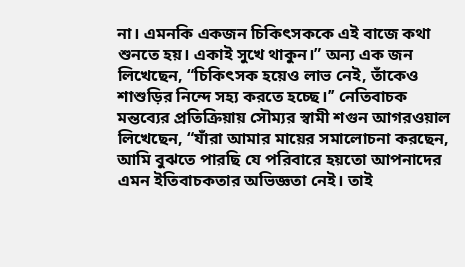না। এমনকি একজন চিকিৎসককে এই বাজে কথা শুনতে হয়। একাই সুখে থাকুন।” অন্য এক জন লিখেছেন, “চিকিৎসক হয়েও লাভ নেই, তাঁকেও শাশুড়ির নিন্দে সহ্য করতে হচ্ছে।’’ নেতিবাচক মন্তব্যের প্রতিক্রিয়ায় সৌম্যর স্বামী শগুন আগরওয়াল লিখেছেন, “যাঁরা আমার মায়ের সমালোচনা করছেন, আমি বুঝতে পারছি যে পরিবারে হয়তো আপনাদের এমন ইতিবাচকতার অভিজ্ঞতা নেই। তাই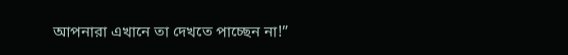আপনারা এখানে তা দেখতে পাচ্ছেন না!”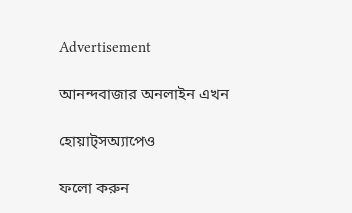Advertisement

আনন্দবাজার অনলাইন এখন

হোয়াট্‌সঅ্যাপেও

ফলো করুন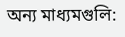অন্য মাধ্যমগুলি: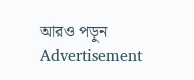আরও পড়ুন
Advertisement